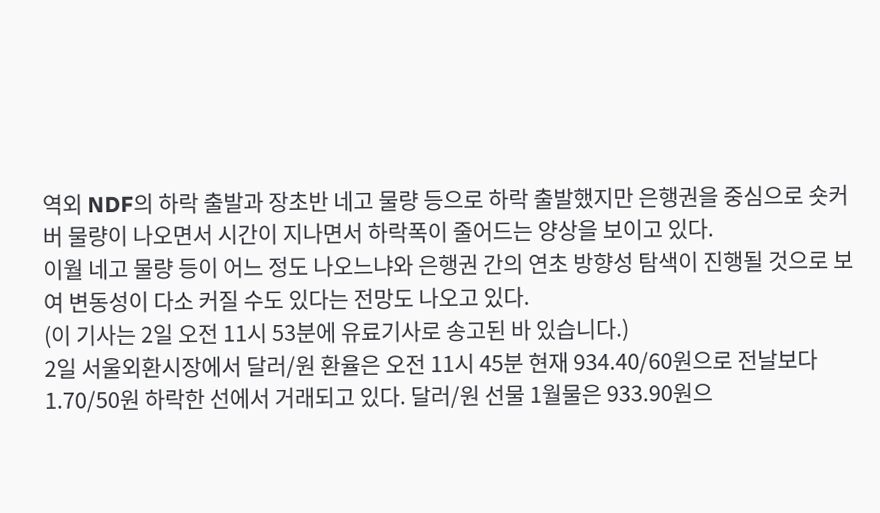역외 NDF의 하락 출발과 장초반 네고 물량 등으로 하락 출발했지만 은행권을 중심으로 숏커버 물량이 나오면서 시간이 지나면서 하락폭이 줄어드는 양상을 보이고 있다.
이월 네고 물량 등이 어느 정도 나오느냐와 은행권 간의 연초 방향성 탐색이 진행될 것으로 보여 변동성이 다소 커질 수도 있다는 전망도 나오고 있다.
(이 기사는 2일 오전 11시 53분에 유료기사로 송고된 바 있습니다.)
2일 서울외환시장에서 달러/원 환율은 오전 11시 45분 현재 934.40/60원으로 전날보다 1.70/50원 하락한 선에서 거래되고 있다. 달러/원 선물 1월물은 933.90원으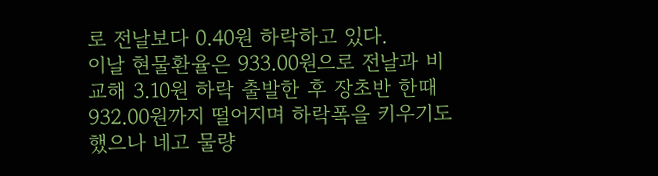로 전날보다 0.40원 하락하고 있다.
이날 현물환율은 933.00원으로 전날과 비교해 3.10원 하락 출발한 후 장초반 한때 932.00원까지 떨어지며 하락폭을 키우기도 했으나 네고 물량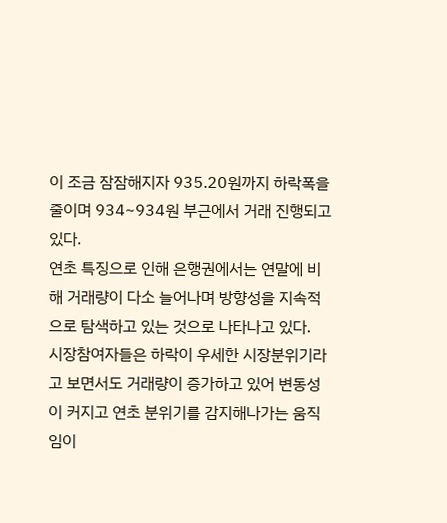이 조금 잠잠해지자 935.20원까지 하락폭을 줄이며 934~934원 부근에서 거래 진행되고 있다.
연초 특징으로 인해 은행권에서는 연말에 비해 거래량이 다소 늘어나며 방향성을 지속적으로 탐색하고 있는 것으로 나타나고 있다.
시장참여자들은 하락이 우세한 시장분위기라고 보면서도 거래량이 증가하고 있어 변동성이 커지고 연초 분위기를 감지해나가는 움직임이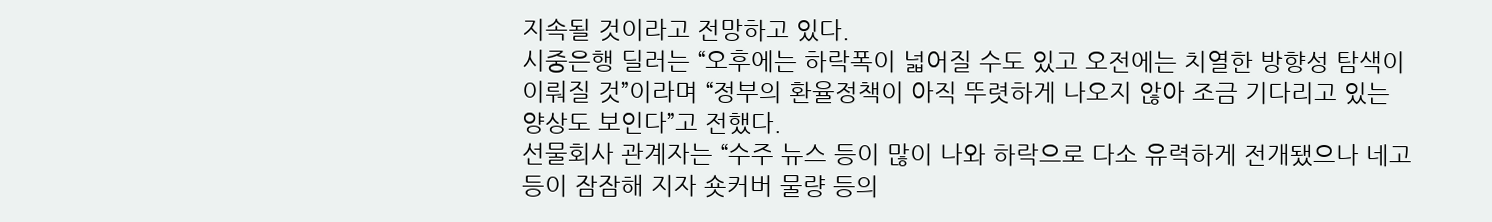지속될 것이라고 전망하고 있다.
시중은행 딜러는 “오후에는 하락폭이 넓어질 수도 있고 오전에는 치열한 방향성 탐색이 이뤄질 것”이라며 “정부의 환율정책이 아직 뚜렷하게 나오지 않아 조금 기다리고 있는 양상도 보인다”고 전했다.
선물회사 관계자는 “수주 뉴스 등이 많이 나와 하락으로 다소 유력하게 전개됐으나 네고 등이 잠잠해 지자 숏커버 물량 등의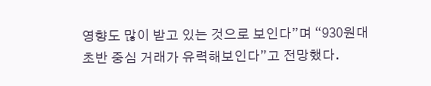영향도 많이 받고 있는 것으로 보인다”며 “930원대 초반 중심 거래가 유력해보인다”고 전망했다.